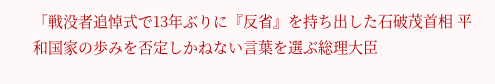「戦没者追悼式で13年ぶりに『反省』を持ち出した石破茂首相 平和国家の歩みを否定しかねない言葉を選ぶ総理大臣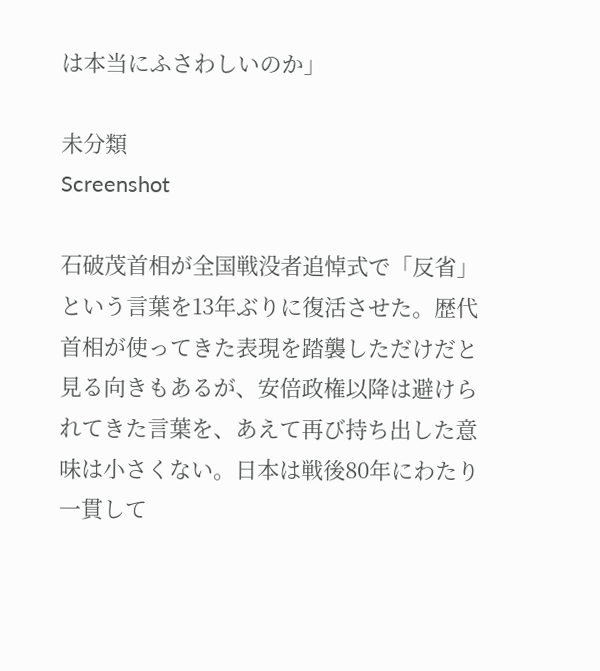は本当にふさわしいのか」

未分類
Screenshot

石破茂首相が全国戦没者追悼式で「反省」という言葉を13年ぶりに復活させた。歴代首相が使ってきた表現を踏襲しただけだと見る向きもあるが、安倍政権以降は避けられてきた言葉を、あえて再び持ち出した意味は小さくない。日本は戦後80年にわたり一貫して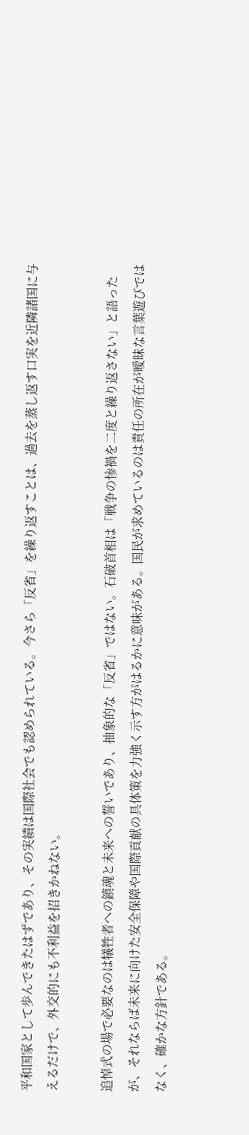平和国家として歩んできたはずであり、その実績は国際社会でも認められている。今さら「反省」を繰り返すことは、過去を蒸し返す口実を近隣諸国に与えるだけで、外交的にも不利益を招きかねない。

追悼式の場で必要なのは犠牲者への鎮魂と未来への誓いであり、抽象的な「反省」ではない。石破首相は「戦争の惨禍を二度と繰り返さない」と語ったが、それならば未来に向けた安全保障や国際貢献の具体策を力強く示す方がはるかに意味がある。国民が求めているのは責任の所在が曖昧な言葉遊びではなく、確かな方針である。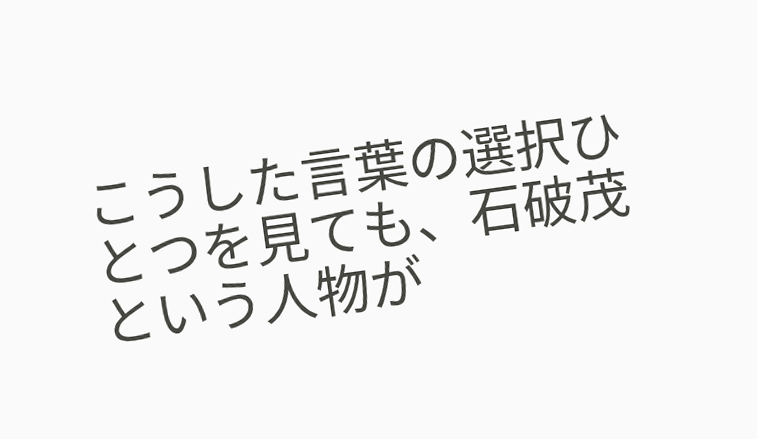こうした言葉の選択ひとつを見ても、石破茂という人物が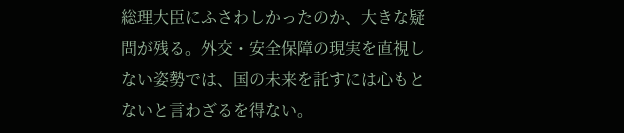総理大臣にふさわしかったのか、大きな疑問が残る。外交・安全保障の現実を直視しない姿勢では、国の未来を託すには心もとないと言わざるを得ない。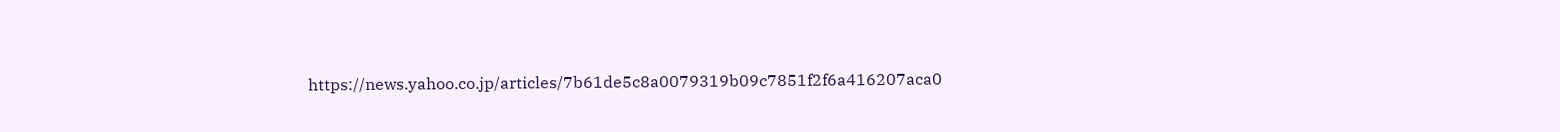https://news.yahoo.co.jp/articles/7b61de5c8a0079319b09c7851f2f6a416207aca0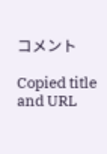コメント

Copied title and URL